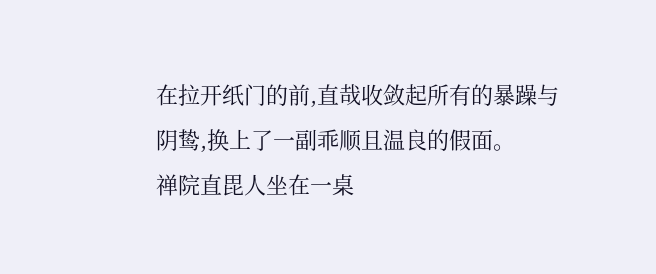在拉开纸门的前,直哉收敛起所有的暴躁与阴鸷,换上了一副乖顺且温良的假面。
禅院直毘人坐在一桌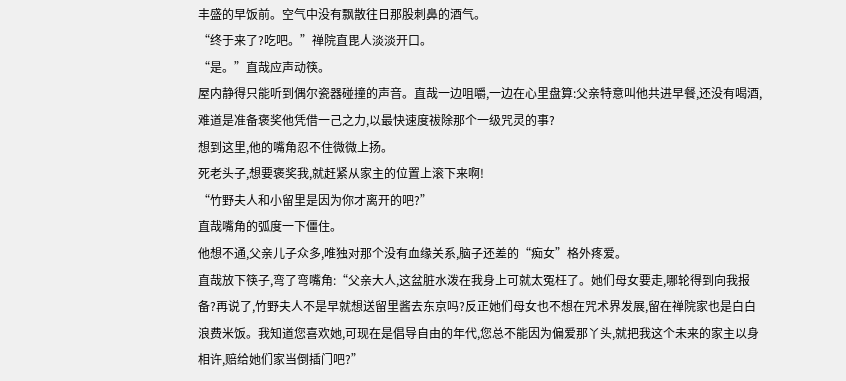丰盛的早饭前。空气中没有飘散往日那股刺鼻的酒气。
“终于来了?吃吧。”禅院直毘人淡淡开口。
“是。”直哉应声动筷。
屋内静得只能听到偶尔瓷器碰撞的声音。直哉一边咀嚼,一边在心里盘算:父亲特意叫他共进早餐,还没有喝酒,难道是准备褒奖他凭借一己之力,以最快速度祓除那个一级咒灵的事?
想到这里,他的嘴角忍不住微微上扬。
死老头子,想要褒奖我,就赶紧从家主的位置上滚下来啊!
“竹野夫人和小留里是因为你才离开的吧?”
直哉嘴角的弧度一下僵住。
他想不通,父亲儿子众多,唯独对那个没有血缘关系,脑子还差的“痴女”格外疼爱。
直哉放下筷子,弯了弯嘴角:“父亲大人,这盆脏水泼在我身上可就太冤枉了。她们母女要走,哪轮得到向我报备?再说了,竹野夫人不是早就想送留里酱去东京吗?反正她们母女也不想在咒术界发展,留在禅院家也是白白浪费米饭。我知道您喜欢她,可现在是倡导自由的年代,您总不能因为偏爱那丫头,就把我这个未来的家主以身相许,赔给她们家当倒插门吧?”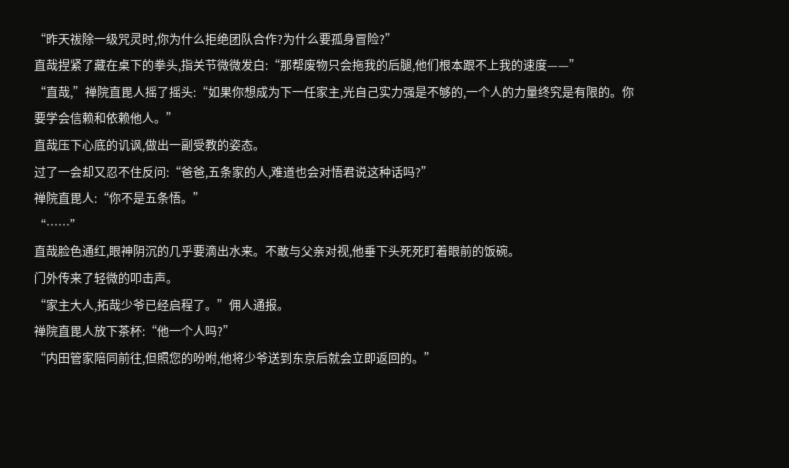“昨天祓除一级咒灵时,你为什么拒绝团队合作?为什么要孤身冒险?”
直哉捏紧了藏在桌下的拳头,指关节微微发白:“那帮废物只会拖我的后腿,他们根本跟不上我的速度——”
“直哉,”禅院直毘人摇了摇头:“如果你想成为下一任家主,光自己实力强是不够的,一个人的力量终究是有限的。你要学会信赖和依赖他人。”
直哉压下心底的讥讽,做出一副受教的姿态。
过了一会却又忍不住反问:“爸爸,五条家的人,难道也会对悟君说这种话吗?”
禅院直毘人:“你不是五条悟。”
“……”
直哉脸色通红,眼神阴沉的几乎要滴出水来。不敢与父亲对视,他垂下头死死盯着眼前的饭碗。
门外传来了轻微的叩击声。
“家主大人,拓哉少爷已经启程了。”佣人通报。
禅院直毘人放下茶杯:“他一个人吗?”
“内田管家陪同前往,但照您的吩咐,他将少爷送到东京后就会立即返回的。”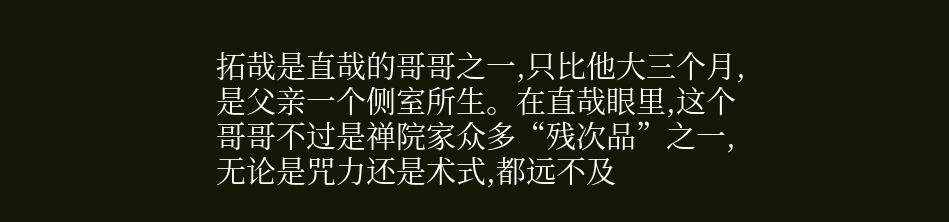拓哉是直哉的哥哥之一,只比他大三个月,是父亲一个侧室所生。在直哉眼里,这个哥哥不过是禅院家众多“残次品”之一,无论是咒力还是术式,都远不及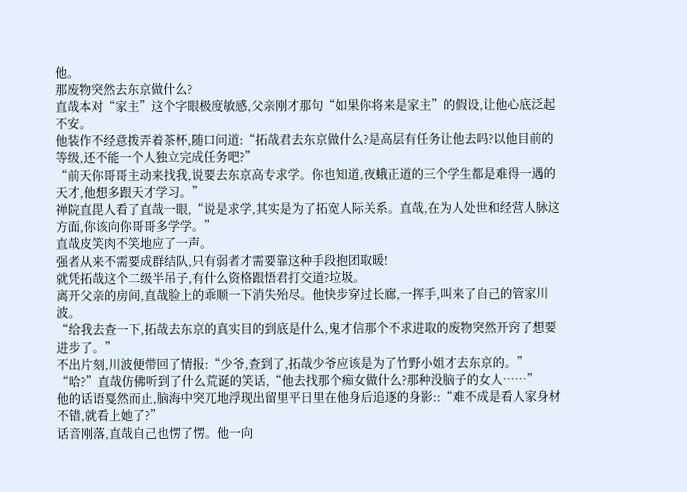他。
那废物突然去东京做什么?
直哉本对“家主”这个字眼极度敏感,父亲刚才那句“如果你将来是家主”的假设,让他心底泛起不安。
他装作不经意拨弄着茶杯,随口问道:“拓哉君去东京做什么?是高层有任务让他去吗?以他目前的等级,还不能一个人独立完成任务吧?”
“前天你哥哥主动来找我,说要去东京高专求学。你也知道,夜蛾正道的三个学生都是难得一遇的天才,他想多跟天才学习。”
禅院直毘人看了直哉一眼,“说是求学,其实是为了拓宽人际关系。直哉,在为人处世和经营人脉这方面,你该向你哥哥多学学。”
直哉皮笑肉不笑地应了一声。
强者从来不需要成群结队,只有弱者才需要靠这种手段抱团取暖!
就凭拓哉这个二级半吊子,有什么资格跟悟君打交道?垃圾。
离开父亲的房间,直哉脸上的乖顺一下消失殆尽。他快步穿过长廊,一挥手,叫来了自己的管家川波。
“给我去查一下,拓哉去东京的真实目的到底是什么,鬼才信那个不求进取的废物突然开窍了想要进步了。”
不出片刻,川波便带回了情报:“少爷,查到了,拓哉少爷应该是为了竹野小姐才去东京的。”
“哈?”直哉仿佛听到了什么荒诞的笑话,“他去找那个痴女做什么?那种没脑子的女人……”
他的话语戛然而止,脑海中突兀地浮现出留里平日里在他身后追逐的身影::“难不成是看人家身材不错,就看上她了?”
话音刚落,直哉自己也愣了愣。他一向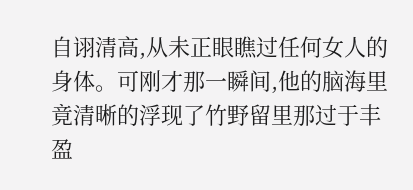自诩清高,从未正眼瞧过任何女人的身体。可刚才那一瞬间,他的脑海里竟清晰的浮现了竹野留里那过于丰盈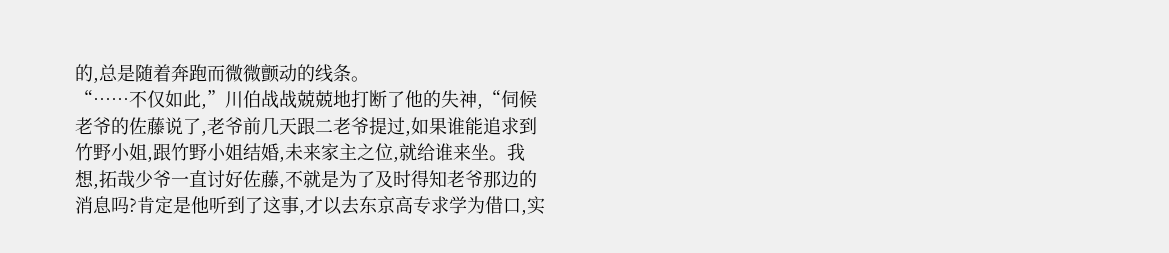的,总是随着奔跑而微微颤动的线条。
“……不仅如此,”川伯战战兢兢地打断了他的失神,“伺候老爷的佐藤说了,老爷前几天跟二老爷提过,如果谁能追求到竹野小姐,跟竹野小姐结婚,未来家主之位,就给谁来坐。我想,拓哉少爷一直讨好佐藤,不就是为了及时得知老爷那边的消息吗?肯定是他听到了这事,才以去东京高专求学为借口,实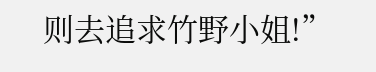则去追求竹野小姐!”